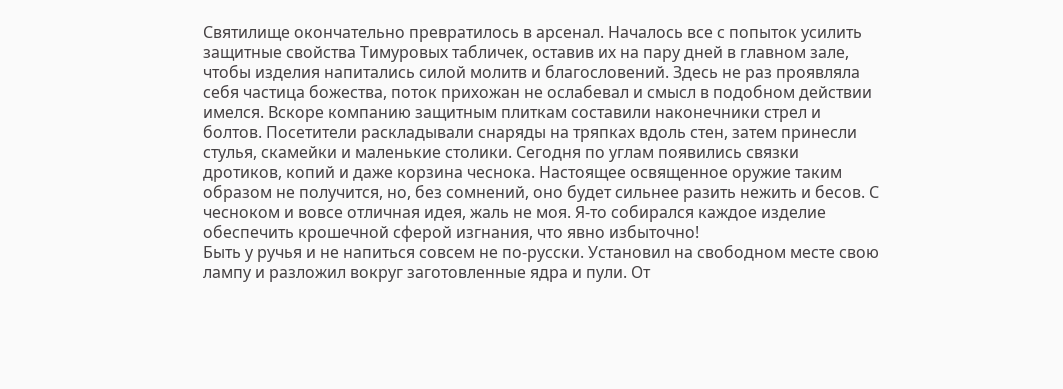Святилище окончательно превратилось в арсенал. Началось все с попыток усилить защитные свойства Тимуровых табличек, оставив их на пару дней в главном зале, чтобы изделия напитались силой молитв и благословений. Здесь не раз проявляла себя частица божества, поток прихожан не ослабевал и смысл в подобном действии имелся. Вскоре компанию защитным плиткам составили наконечники стрел и болтов. Посетители раскладывали снаряды на тряпках вдоль стен, затем принесли стулья, скамейки и маленькие столики. Сегодня по углам появились связки дротиков, копий и даже корзина чеснока. Настоящее освященное оружие таким образом не получится, но, без сомнений, оно будет сильнее разить нежить и бесов. С чесноком и вовсе отличная идея, жаль не моя. Я-то собирался каждое изделие обеспечить крошечной сферой изгнания, что явно избыточно!
Быть у ручья и не напиться совсем не по-русски. Установил на свободном месте свою лампу и разложил вокруг заготовленные ядра и пули. От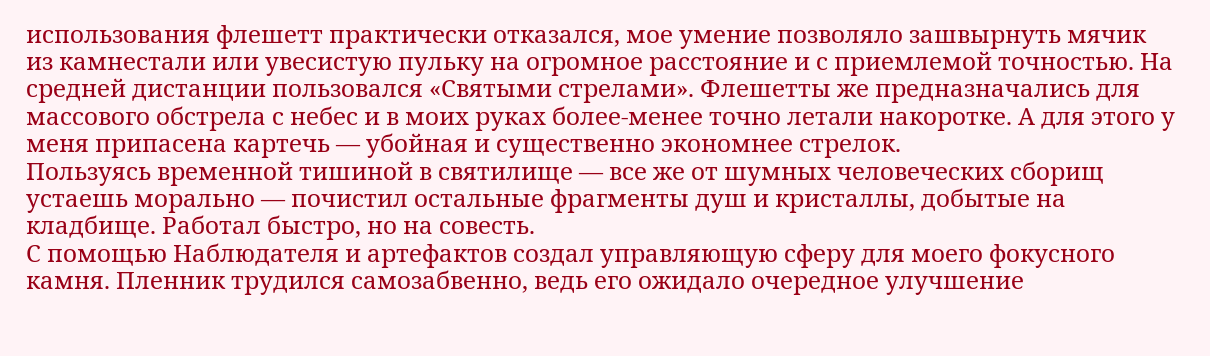использования флешетт практически отказался, мое умение позволяло зашвырнуть мячик из камнестали или увесистую пульку на огромное расстояние и с приемлемой точностью. На средней дистанции пользовался «Святыми стрелами». Флешетты же предназначались для массового обстрела с небес и в моих руках более-менее точно летали накоротке. А для этого у меня припасена картечь — убойная и существенно экономнее стрелок.
Пользуясь временной тишиной в святилище — все же от шумных человеческих сборищ устаешь морально — почистил остальные фрагменты душ и кристаллы, добытые на кладбище. Работал быстро, но на совесть.
С помощью Наблюдателя и артефактов создал управляющую сферу для моего фокусного камня. Пленник трудился самозабвенно, ведь его ожидало очередное улучшение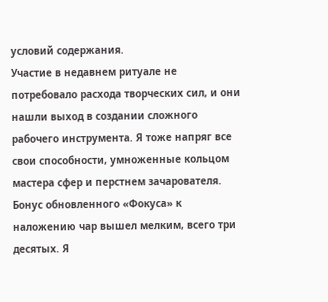условий содержания.
Участие в недавнем ритуале не потребовало расхода творческих сил, и они нашли выход в создании сложного рабочего инструмента. Я тоже напряг все свои способности, умноженные кольцом мастера сфер и перстнем зачарователя.
Бонус обновленного «Фокуса» к наложению чар вышел мелким, всего три десятых. Я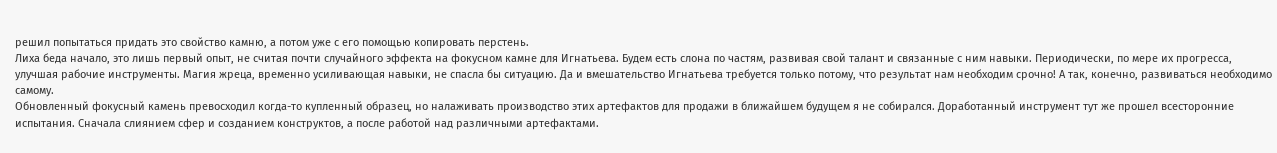решил попытаться придать это свойство камню, а потом уже с его помощью копировать перстень.
Лиха беда начало, это лишь первый опыт, не считая почти случайного эффекта на фокусном камне для Игнатьева. Будем есть слона по частям, развивая свой талант и связанные с ним навыки. Периодически, по мере их прогресса, улучшая рабочие инструменты. Магия жреца, временно усиливающая навыки, не спасла бы ситуацию. Да и вмешательство Игнатьева требуется только потому, что результат нам необходим срочно! А так, конечно, развиваться необходимо самому.
Обновленный фокусный камень превосходил когда-то купленный образец, но налаживать производство этих артефактов для продажи в ближайшем будущем я не собирался. Доработанный инструмент тут же прошел всесторонние испытания. Сначала слиянием сфер и созданием конструктов, а после работой над различными артефактами.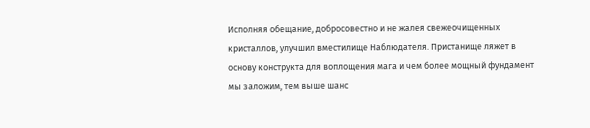Исполняя обещание, добросовестно и не жалея свежеочищенных кристаллов, улучшил вместилище Наблюдателя. Пристанище ляжет в основу конструкта для воплощения мага и чем более мощный фундамент мы заложим, тем выше шанс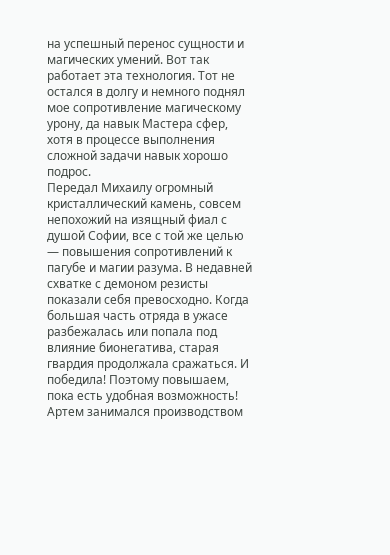на успешный перенос сущности и магических умений. Вот так работает эта технология. Тот не остался в долгу и немного поднял мое сопротивление магическому урону, да навык Мастера сфер, хотя в процессе выполнения сложной задачи навык хорошо подрос.
Передал Михаилу огромный кристаллический камень, совсем непохожий на изящный фиал с душой Софии, все с той же целью — повышения сопротивлений к пагубе и магии разума. В недавней схватке с демоном резисты показали себя превосходно. Когда большая часть отряда в ужасе разбежалась или попала под влияние бионегатива, старая гвардия продолжала сражаться. И победила! Поэтому повышаем, пока есть удобная возможность!
Артем занимался производством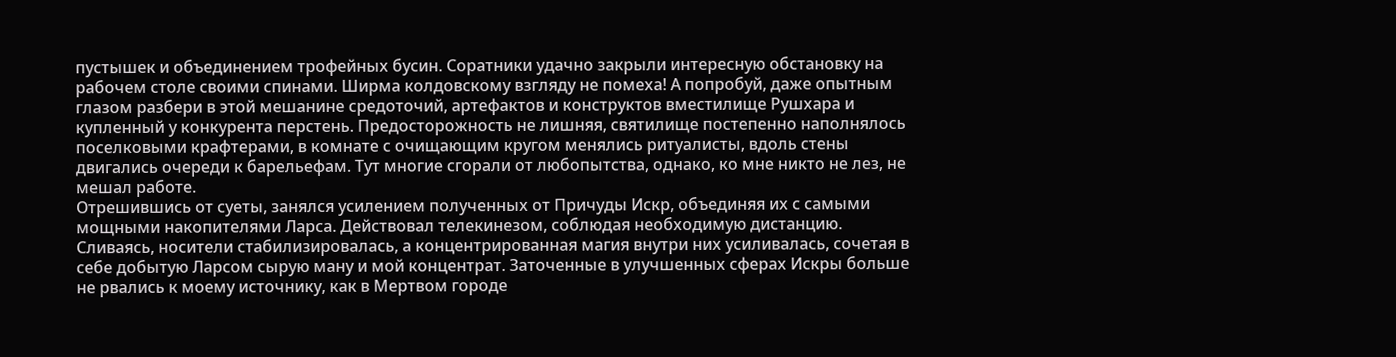пустышек и объединением трофейных бусин. Соратники удачно закрыли интересную обстановку на рабочем столе своими спинами. Ширма колдовскому взгляду не помеха! А попробуй, даже опытным глазом разбери в этой мешанине средоточий, артефактов и конструктов вместилище Рушхара и купленный у конкурента перстень. Предосторожность не лишняя, святилище постепенно наполнялось поселковыми крафтерами, в комнате с очищающим кругом менялись ритуалисты, вдоль стены двигались очереди к барельефам. Тут многие сгорали от любопытства, однако, ко мне никто не лез, не мешал работе.
Отрешившись от суеты, занялся усилением полученных от Причуды Искр, объединяя их с самыми мощными накопителями Ларса. Действовал телекинезом, соблюдая необходимую дистанцию. Сливаясь, носители стабилизировалась, а концентрированная магия внутри них усиливалась, сочетая в себе добытую Ларсом сырую ману и мой концентрат. Заточенные в улучшенных сферах Искры больше не рвались к моему источнику, как в Мертвом городе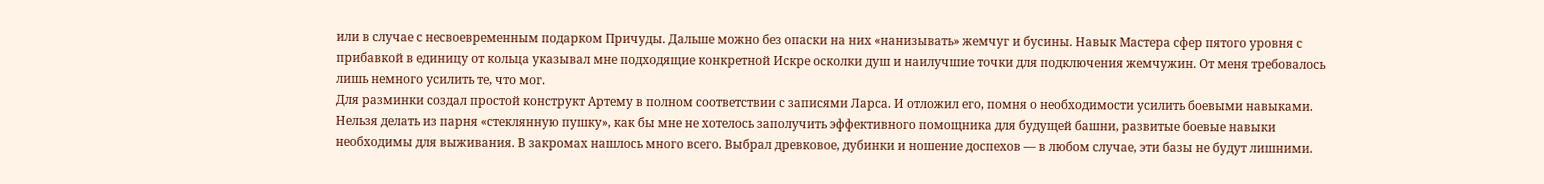или в случае с несвоевременным подарком Причуды. Дальше можно без опаски на них «нанизывать» жемчуг и бусины. Навык Мастера сфер пятого уровня с прибавкой в единицу от кольца указывал мне подходящие конкретной Искре осколки душ и наилучшие точки для подключения жемчужин. От меня требовалось лишь немного усилить те, что мог.
Для разминки создал простой конструкт Артему в полном соответствии с записями Ларса. И отложил его, помня о необходимости усилить боевыми навыками. Нельзя делать из парня «стеклянную пушку», как бы мне не хотелось заполучить эффективного помощника для будущей башни, развитые боевые навыки необходимы для выживания. В закромах нашлось много всего. Выбрал древковое, дубинки и ношение доспехов — в любом случае, эти базы не будут лишними.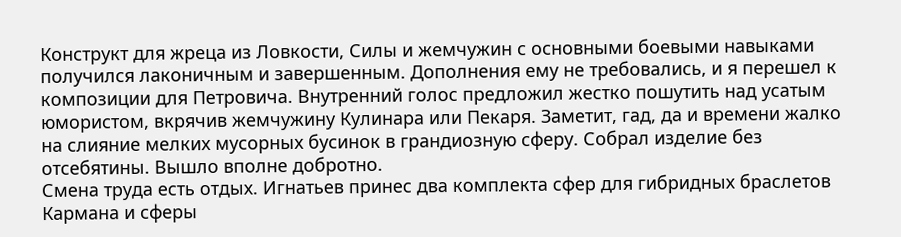Конструкт для жреца из Ловкости, Силы и жемчужин с основными боевыми навыками получился лаконичным и завершенным. Дополнения ему не требовались, и я перешел к композиции для Петровича. Внутренний голос предложил жестко пошутить над усатым юмористом, вкрячив жемчужину Кулинара или Пекаря. Заметит, гад, да и времени жалко на слияние мелких мусорных бусинок в грандиозную сферу. Собрал изделие без отсебятины. Вышло вполне добротно.
Смена труда есть отдых. Игнатьев принес два комплекта сфер для гибридных браслетов Кармана и сферы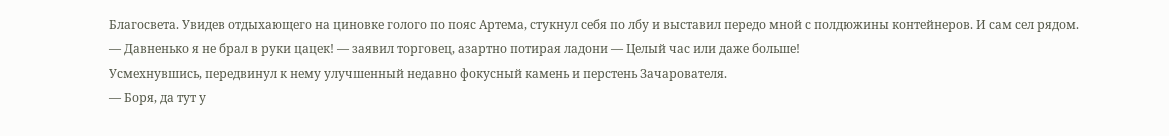Благосвета. Увидев отдыхающего на циновке голого по пояс Артема, стукнул себя по лбу и выставил передо мной с полдюжины контейнеров. И сам сел рядом.
— Давненько я не брал в руки цацек! — заявил торговец, азартно потирая ладони — Целый час или даже больше!
Усмехнувшись, передвинул к нему улучшенный недавно фокусный камень и перстень Зачарователя.
— Боря, да тут у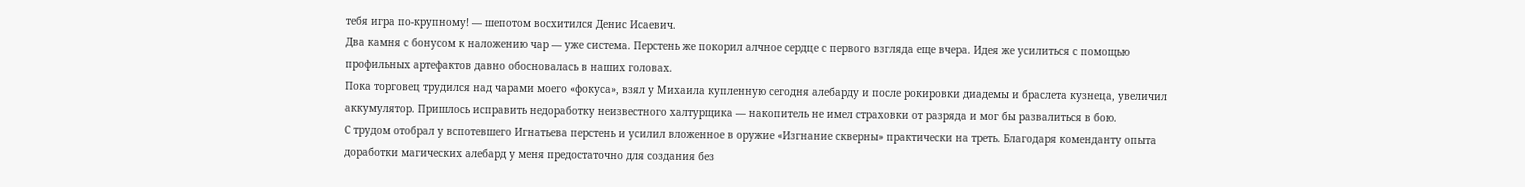тебя игра по-крупному! — шепотом восхитился Денис Исаевич.
Два камня с бонусом к наложению чар — уже система. Перстень же покорил алчное сердце с первого взгляда еще вчера. Идея же усилиться с помощью профильных артефактов давно обосновалась в наших головах.
Пока торговец трудился над чарами моего «фокуса», взял у Михаила купленную сегодня алебарду и после рокировки диадемы и браслета кузнеца, увеличил аккумулятор. Пришлось исправить недоработку неизвестного халтурщика — накопитель не имел страховки от разряда и мог бы развалиться в бою.
С трудом отобрал у вспотевшего Игнатьева перстень и усилил вложенное в оружие «Изгнание скверны» практически на треть. Благодаря коменданту опыта доработки магических алебард у меня предостаточно для создания без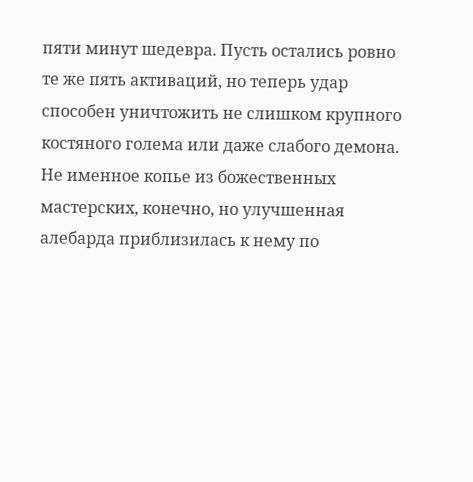пяти минут шедевра. Пусть остались ровно те же пять активаций, но теперь удар способен уничтожить не слишком крупного костяного голема или даже слабого демона. Не именное копье из божественных мастерских, конечно, но улучшенная алебарда приблизилась к нему по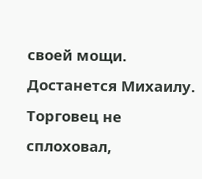своей мощи. Достанется Михаилу.
Торговец не сплоховал,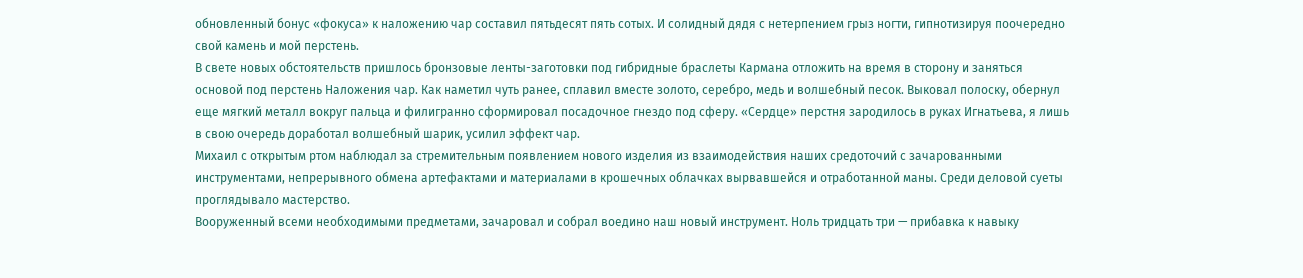обновленный бонус «фокуса» к наложению чар составил пятьдесят пять сотых. И солидный дядя с нетерпением грыз ногти, гипнотизируя поочередно свой камень и мой перстень.
В свете новых обстоятельств пришлось бронзовые ленты-заготовки под гибридные браслеты Кармана отложить на время в сторону и заняться основой под перстень Наложения чар. Как наметил чуть ранее, сплавил вместе золото, серебро, медь и волшебный песок. Выковал полоску, обернул еще мягкий металл вокруг пальца и филигранно сформировал посадочное гнездо под сферу. «Сердце» перстня зародилось в руках Игнатьева, я лишь в свою очередь доработал волшебный шарик, усилил эффект чар.
Михаил с открытым ртом наблюдал за стремительным появлением нового изделия из взаимодействия наших средоточий с зачарованными инструментами, непрерывного обмена артефактами и материалами в крошечных облачках вырвавшейся и отработанной маны. Среди деловой суеты проглядывало мастерство.
Вооруженный всеми необходимыми предметами, зачаровал и собрал воедино наш новый инструмент. Ноль тридцать три — прибавка к навыку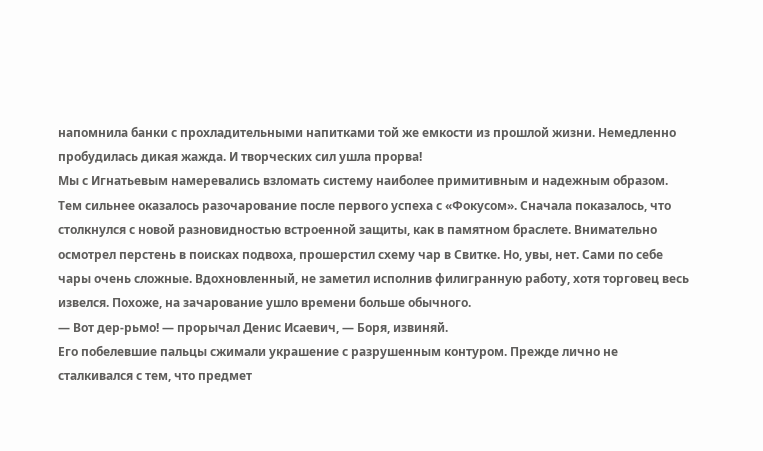напомнила банки с прохладительными напитками той же емкости из прошлой жизни. Немедленно пробудилась дикая жажда. И творческих сил ушла прорва!
Мы с Игнатьевым намеревались взломать систему наиболее примитивным и надежным образом. Тем сильнее оказалось разочарование после первого успеха с «Фокусом». Сначала показалось, что столкнулся с новой разновидностью встроенной защиты, как в памятном браслете. Внимательно осмотрел перстень в поисках подвоха, прошерстил схему чар в Свитке. Но, увы, нет. Сами по себе чары очень сложные. Вдохновленный, не заметил исполнив филигранную работу, хотя торговец весь извелся. Похоже, на зачарование ушло времени больше обычного.
— Вот дер-рьмо! — прорычал Денис Исаевич, — Боря, извиняй.
Его побелевшие пальцы сжимали украшение с разрушенным контуром. Прежде лично не сталкивался с тем, что предмет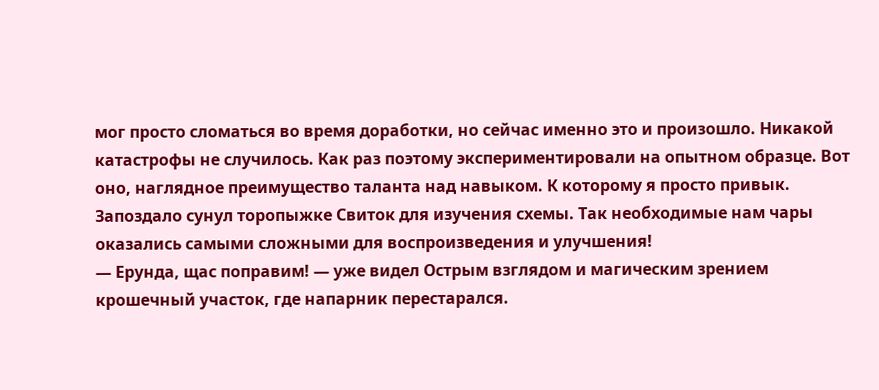мог просто сломаться во время доработки, но сейчас именно это и произошло. Никакой катастрофы не случилось. Как раз поэтому экспериментировали на опытном образце. Вот оно, наглядное преимущество таланта над навыком. К которому я просто привык. Запоздало сунул торопыжке Свиток для изучения схемы. Так необходимые нам чары оказались самыми сложными для воспроизведения и улучшения!
— Ерунда, щас поправим! — уже видел Острым взглядом и магическим зрением крошечный участок, где напарник перестарался.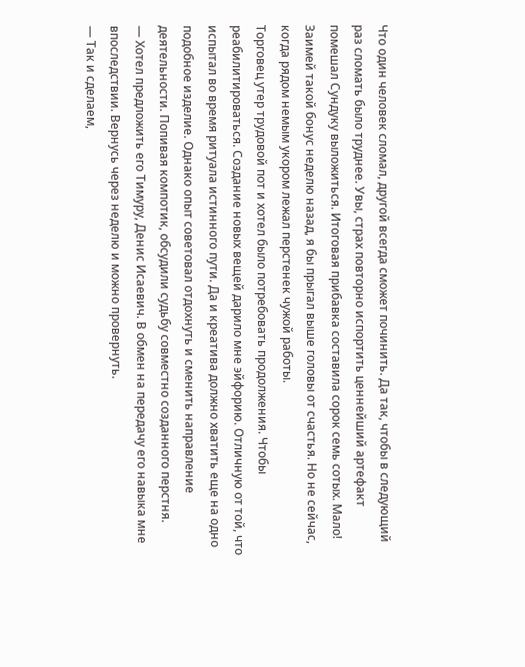Что один человек сломал, другой всегда сможет починить. Да так, чтобы в следующий раз сломать было труднее. Увы, страх повторно испортить ценнейший артефакт помешал Сундуку выложиться. Итоговая прибавка составила сорок семь сотых. Мало! Заимей такой бонус неделю назад, я бы прыгал выше головы от счастья. Но не сейчас, когда рядом немым укором лежал перстенек чужой работы.
Торговец утер трудовой пот и хотел было потребовать продолжения. Чтобы реабилитироваться. Создание новых вещей дарило мне эйфорию. Отличную от той, что испытал во время ритуала истинного пути. Да и креатива должно хватить еще на одно подобное изделие. Однако опыт советовал отдохнуть и сменить направление деятельности. Попивая компотик, обсудили судьбу совместно созданного перстня.
— Хотел предложить его Тимуру, Денис Исаевич. В обмен на передачу его навыка мне впоследствии. Вернусь через неделю и можно провернуть.
— Так и сделаем,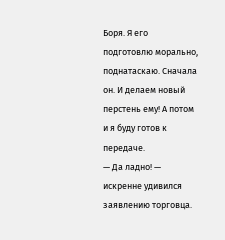Боря. Я его подготовлю морально, поднатаскаю. Сначала он. И делаем новый перстень ему! А потом и я буду готов к передаче.
— Да ладно! — искренне удивился заявлению торговца.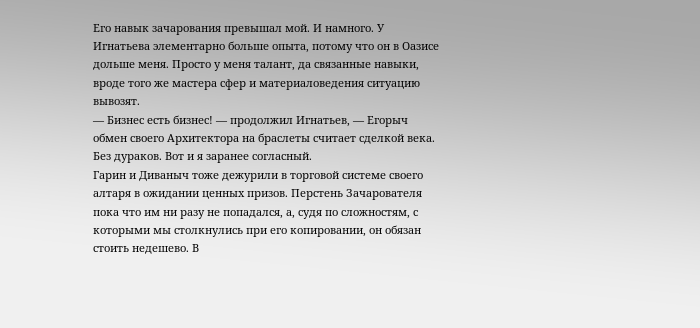Его навык зачарования превышал мой. И намного. У Игнатьева элементарно больше опыта, потому что он в Оазисе дольше меня. Просто у меня талант, да связанные навыки, вроде того же мастера сфер и материаловедения ситуацию вывозят.
— Бизнес есть бизнес! — продолжил Игнатьев, — Егорыч обмен своего Архитектора на браслеты считает сделкой века. Без дураков. Вот и я заранее согласный.
Гарин и Диваныч тоже дежурили в торговой системе своего алтаря в ожидании ценных призов. Перстень Зачарователя пока что им ни разу не попадался, а, судя по сложностям, с которыми мы столкнулись при его копировании, он обязан стоить недешево. В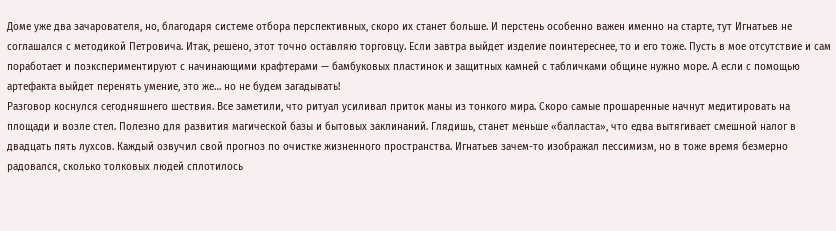Доме уже два зачарователя, но, благодаря системе отбора перспективных, скоро их станет больше. И перстень особенно важен именно на старте, тут Игнатьев не соглашался с методикой Петровича. Итак, решено, этот точно оставляю торговцу. Если завтра выйдет изделие поинтереснее, то и его тоже. Пусть в мое отсутствие и сам поработает и поэкспериментируют с начинающими крафтерами — бамбуковых пластинок и защитных камней с табличками общине нужно море. А если с помощью артефакта выйдет перенять умение, это же… но не будем загадывать!
Разговор коснулся сегодняшнего шествия. Все заметили, что ритуал усиливал приток маны из тонкого мира. Скоро самые прошаренные начнут медитировать на площади и возле стел. Полезно для развития магической базы и бытовых заклинаний. Глядишь, станет меньше «балласта», что едва вытягивает смешной налог в двадцать пять лухсов. Каждый озвучил свой прогноз по очистке жизненного пространства. Игнатьев зачем-то изображал пессимизм, но в тоже время безмерно радовался, сколько толковых людей сплотилось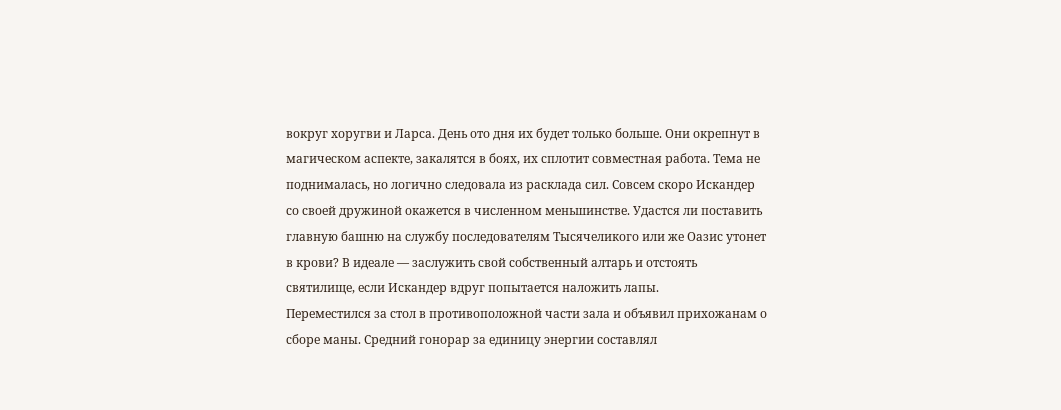вокруг хоругви и Ларса. День ото дня их будет только больше. Они окрепнут в магическом аспекте, закалятся в боях, их сплотит совместная работа. Тема не поднималась, но логично следовала из расклада сил. Совсем скоро Искандер со своей дружиной окажется в численном меньшинстве. Удастся ли поставить главную башню на службу последователям Тысячеликого или же Оазис утонет в крови? В идеале — заслужить свой собственный алтарь и отстоять святилище, если Искандер вдруг попытается наложить лапы.
Переместился за стол в противоположной части зала и объявил прихожанам о сборе маны. Средний гонорар за единицу энергии составлял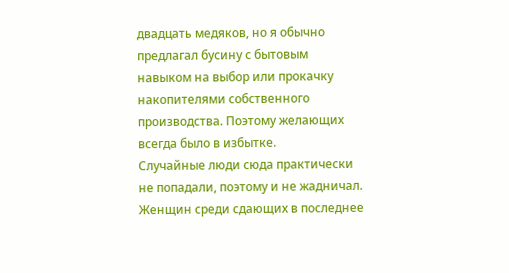двадцать медяков, но я обычно предлагал бусину с бытовым навыком на выбор или прокачку накопителями собственного производства. Поэтому желающих всегда было в избытке.
Случайные люди сюда практически не попадали, поэтому и не жадничал. Женщин среди сдающих в последнее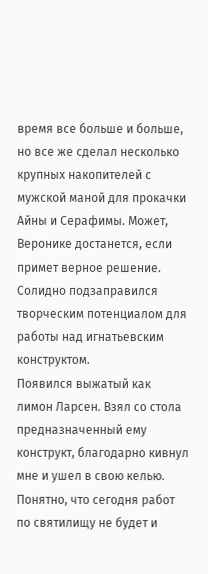время все больше и больше, но все же сделал несколько крупных накопителей с мужской маной для прокачки Айны и Серафимы. Может, Веронике достанется, если примет верное решение. Солидно подзаправился творческим потенциалом для работы над игнатьевским конструктом.
Появился выжатый как лимон Ларсен. Взял со стола предназначенный ему конструкт, благодарно кивнул мне и ушел в свою келью. Понятно, что сегодня работ по святилищу не будет и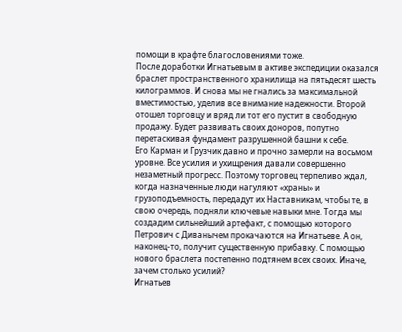помощи в крафте благословениями тоже.
После доработки Игнатьевым в активе экспедиции оказался браслет пространственного хранилища на пятьдесят шесть килограммов. И снова мы не гнались за максимальной вместимостью, уделив все внимание надежности. Второй отошел торговцу и вряд ли тот его пустит в свободную продажу. Будет развивать своих доноров, попутно перетаскивая фундамент разрушенной башни к себе.
Его Карман и Грузчик давно и прочно замерли на восьмом уровне. Все усилия и ухищрения давали совершенно незаметный прогресс. Поэтому торговец терпеливо ждал, когда назначенные люди нагуляют «храны» и грузоподъемность, передадут их Наставникам, чтобы те, в свою очередь, подняли ключевые навыки мне. Тогда мы создадим сильнейший артефакт, с помощью которого Петрович с Диванычем прокачаются на Игнатьеве. А он, наконец-то, получит существенную прибавку. С помощью нового браслета постепенно подтянем всех своих. Иначе, зачем столько усилий?
Игнатьев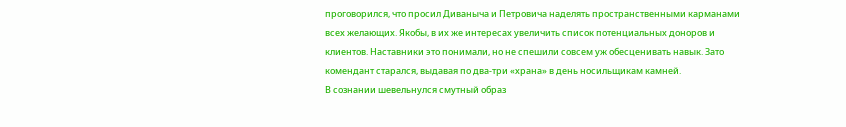проговорился, что просил Диваныча и Петровича наделять пространственными карманами всех желающих. Якобы, в их же интересах увеличить список потенциальных доноров и клиентов. Наставники это понимали, но не спешили совсем уж обесценивать навык. Зато комендант старался, выдавая по два-три «храна» в день носильщикам камней.
В сознании шевельнулся смутный образ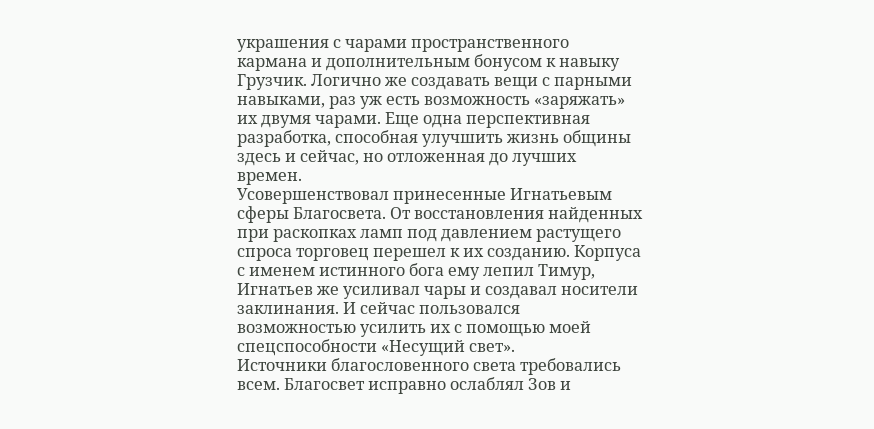украшения с чарами пространственного кармана и дополнительным бонусом к навыку Грузчик. Логично же создавать вещи с парными навыками, раз уж есть возможность «заряжать» их двумя чарами. Еще одна перспективная разработка, способная улучшить жизнь общины здесь и сейчас, но отложенная до лучших времен.
Усовершенствовал принесенные Игнатьевым сферы Благосвета. От восстановления найденных при раскопках ламп под давлением растущего спроса торговец перешел к их созданию. Корпуса с именем истинного бога ему лепил Тимур, Игнатьев же усиливал чары и создавал носители заклинания. И сейчас пользовался возможностью усилить их с помощью моей спецспособности «Несущий свет».
Источники благословенного света требовались всем. Благосвет исправно ослаблял Зов и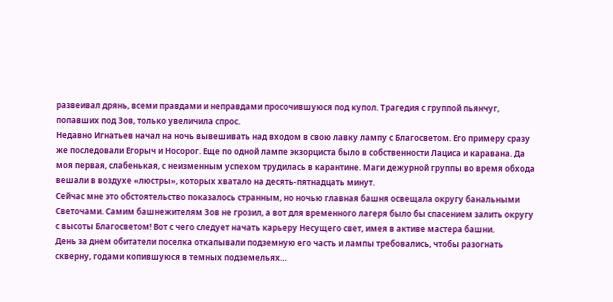развеивал дрянь, всеми правдами и неправдами просочившуюся под купол. Трагедия с группой пьянчуг, попавших под Зов, только увеличила спрос.
Недавно Игнатьев начал на ночь вывешивать над входом в свою лавку лампу с Благосветом. Его примеру сразу же последовали Егорыч и Носорог. Еще по одной лампе экзорциста было в собственности Лациса и каравана. Да моя первая, слабенькая, с неизменным успехом трудилась в карантине. Маги дежурной группы во время обхода вешали в воздухе «люстры», которых хватало на десять-пятнадцать минут.
Сейчас мне это обстоятельство показалось странным, но ночью главная башня освещала округу банальными Светочами. Самим башнежителям Зов не грозил, а вот для временного лагеря было бы спасением залить округу с высоты Благосветом! Вот с чего следует начать карьеру Несущего свет, имея в активе мастера башни.
День за днем обитатели поселка откапывали подземную его часть и лампы требовались, чтобы разогнать скверну, годами копившуюся в темных подземельях…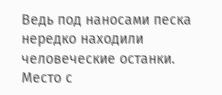Ведь под наносами песка нередко находили человеческие останки. Место с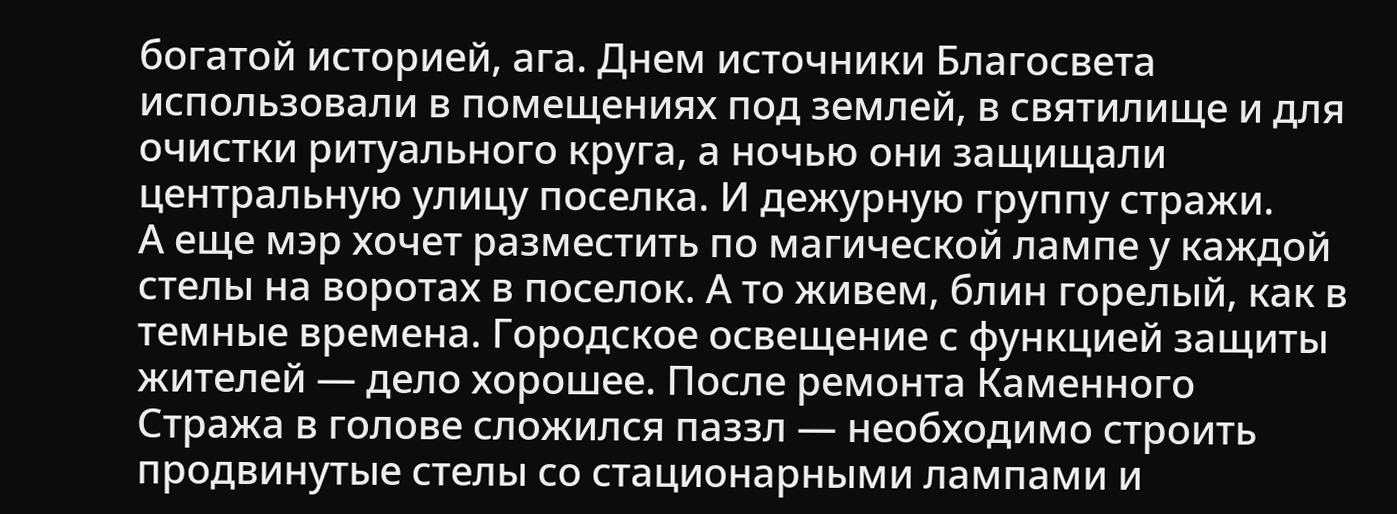богатой историей, ага. Днем источники Благосвета использовали в помещениях под землей, в святилище и для очистки ритуального круга, а ночью они защищали центральную улицу поселка. И дежурную группу стражи.
А еще мэр хочет разместить по магической лампе у каждой стелы на воротах в поселок. А то живем, блин горелый, как в темные времена. Городское освещение с функцией защиты жителей — дело хорошее. После ремонта Каменного Стража в голове сложился паззл — необходимо строить продвинутые стелы со стационарными лампами и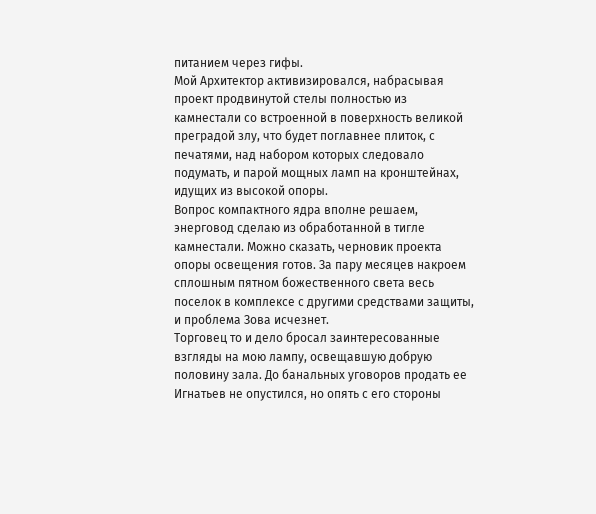питанием через гифы.
Мой Архитектор активизировался, набрасывая проект продвинутой стелы полностью из камнестали со встроенной в поверхность великой преградой злу, что будет поглавнее плиток, с печатями, над набором которых следовало подумать, и парой мощных ламп на кронштейнах, идущих из высокой опоры.
Вопрос компактного ядра вполне решаем, энерговод сделаю из обработанной в тигле камнестали. Можно сказать, черновик проекта опоры освещения готов. За пару месяцев накроем сплошным пятном божественного света весь поселок в комплексе с другими средствами защиты, и проблема Зова исчезнет.
Торговец то и дело бросал заинтересованные взгляды на мою лампу, освещавшую добрую половину зала. До банальных уговоров продать ее Игнатьев не опустился, но опять с его стороны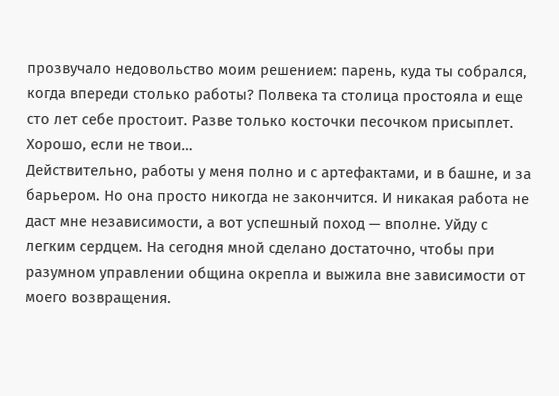прозвучало недовольство моим решением: парень, куда ты собрался, когда впереди столько работы? Полвека та столица простояла и еще сто лет себе простоит. Разве только косточки песочком присыплет. Хорошо, если не твои…
Действительно, работы у меня полно и с артефактами, и в башне, и за барьером. Но она просто никогда не закончится. И никакая работа не даст мне независимости, а вот успешный поход — вполне. Уйду с легким сердцем. На сегодня мной сделано достаточно, чтобы при разумном управлении община окрепла и выжила вне зависимости от моего возвращения.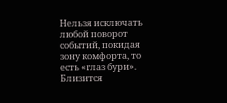Нельзя исключать любой поворот событий, покидая зону комфорта, то есть «глаз бури».
Близится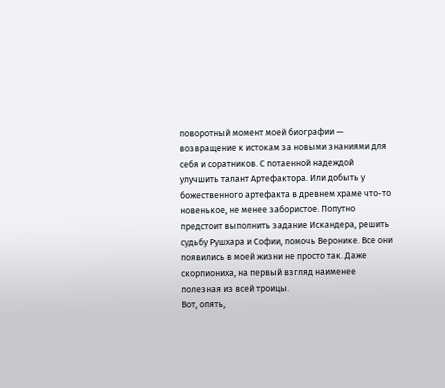поворотный момент моей биографии — возвращение к истокам за новыми знаниями для себя и соратников. С потаенной надеждой улучшить талант Артефактора. Или добыть у божественного артефакта в древнем храме что-то новенькое, не менее забористое. Попутно предстоит выполнить задание Искандера, решить судьбу Рушхара и Софии, помочь Веронике. Все они появились в моей жизни не просто так. Даже скорпиониха, на первый взгляд наименее полезная из всей троицы.
Вот, опять,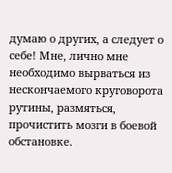думаю о других, а следует о себе! Мне, лично мне необходимо вырваться из нескончаемого круговорота рутины, размяться, прочистить мозги в боевой обстановке.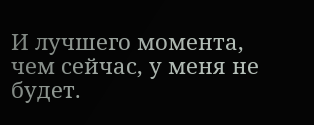И лучшего момента, чем сейчас, у меня не будет.